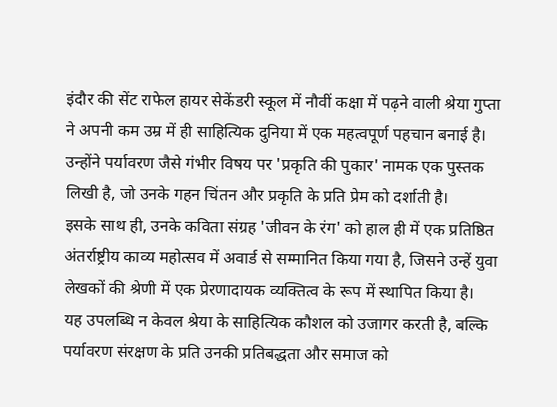इंदौर की सेंट राफेल हायर सेकेंडरी स्कूल में नौवीं कक्षा में पढ़ने वाली श्रेया गुप्ता ने अपनी कम उम्र में ही साहित्यिक दुनिया में एक महत्वपूर्ण पहचान बनाई है।
उन्होंने पर्यावरण जैसे गंभीर विषय पर 'प्रकृति की पुकार' नामक एक पुस्तक लिखी है, जो उनके गहन चिंतन और प्रकृति के प्रति प्रेम को दर्शाती है।
इसके साथ ही, उनके कविता संग्रह 'जीवन के रंग' को हाल ही में एक प्रतिष्ठित अंतर्राष्ट्रीय काव्य महोत्सव में अवार्ड से सम्मानित किया गया है, जिसने उन्हें युवा लेखकों की श्रेणी में एक प्रेरणादायक व्यक्तित्व के रूप में स्थापित किया है।
यह उपलब्धि न केवल श्रेया के साहित्यिक कौशल को उजागर करती है, बल्कि पर्यावरण संरक्षण के प्रति उनकी प्रतिबद्धता और समाज को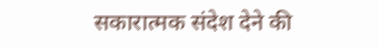सकारात्मक संदेश देने की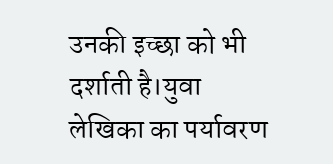उनकी इच्छा को भी दर्शाती है।युवा लेखिका का पर्यावरण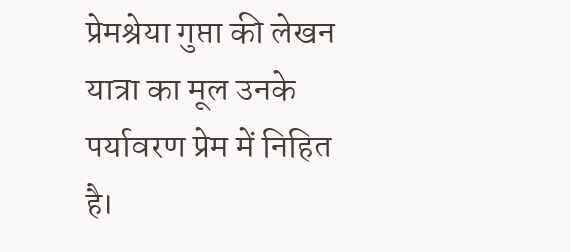प्रेमश्रेया गुप्ता की लेखन यात्रा का मूल उनके पर्यावरण प्रेम में निहित है।